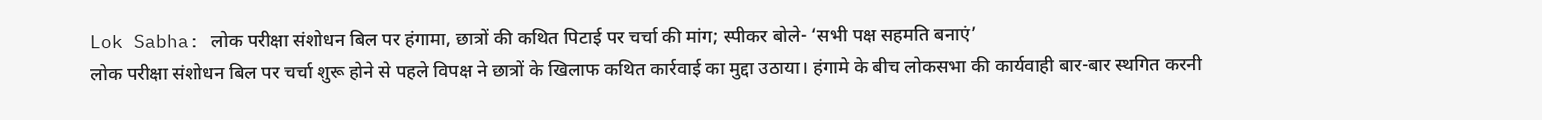Lok Sabha: लोक परीक्षा संशोधन बिल पर हंगामा, छात्रों की कथित पिटाई पर चर्चा की मांग; स्पीकर बोले- ‘सभी पक्ष सहमति बनाएं’
लोक परीक्षा संशोधन बिल पर चर्चा शुरू होने से पहले विपक्ष ने छात्रों के खिलाफ कथित कार्रवाई का मुद्दा उठाया। हंगामे के बीच लोकसभा की कार्यवाही बार-बार स्थगित करनी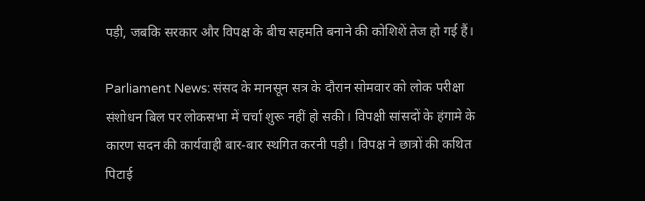पड़ी, जबकि सरकार और विपक्ष के बीच सहमति बनाने की कोशिशें तेज हो गई हैं।

Parliament News: संसद के मानसून सत्र के दौरान सोमवार को लोक परीक्षा संशोधन बिल पर लोकसभा में चर्चा शुरू नहीं हो सकी। विपक्षी सांसदों के हंगामे के कारण सदन की कार्यवाही बार-बार स्थगित करनी पड़ी। विपक्ष ने छात्रों की कथित पिटाई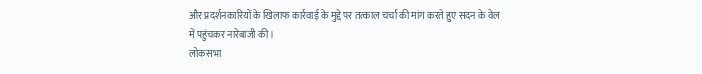और प्रदर्शनकारियों के खिलाफ कार्रवाई के मुद्दे पर तत्काल चर्चा की मांग करते हुए सदन के वेल में पहुंचकर नारेबाजी की।
लोकसभा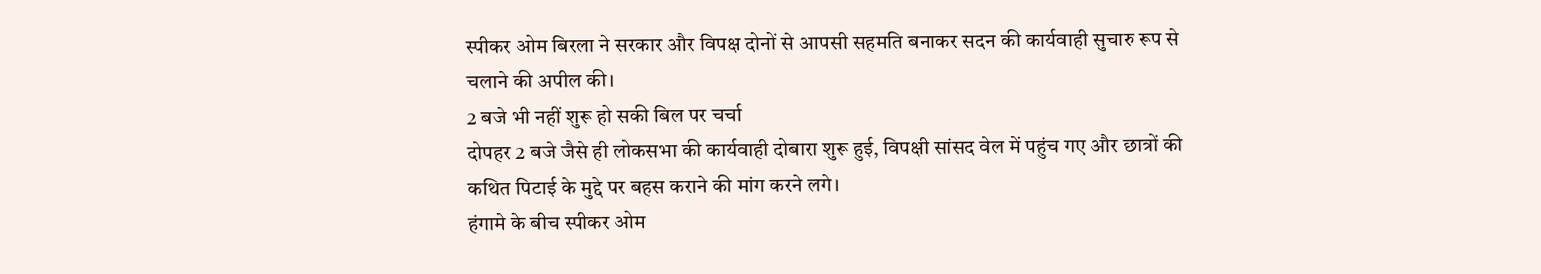स्पीकर ओम बिरला ने सरकार और विपक्ष दोनों से आपसी सहमति बनाकर सदन की कार्यवाही सुचारु रूप से चलाने की अपील की।
2 बजे भी नहीं शुरू हो सकी बिल पर चर्चा
दोपहर 2 बजे जैसे ही लोकसभा की कार्यवाही दोबारा शुरू हुई, विपक्षी सांसद वेल में पहुंच गए और छात्रों की कथित पिटाई के मुद्दे पर बहस कराने की मांग करने लगे।
हंगामे के बीच स्पीकर ओम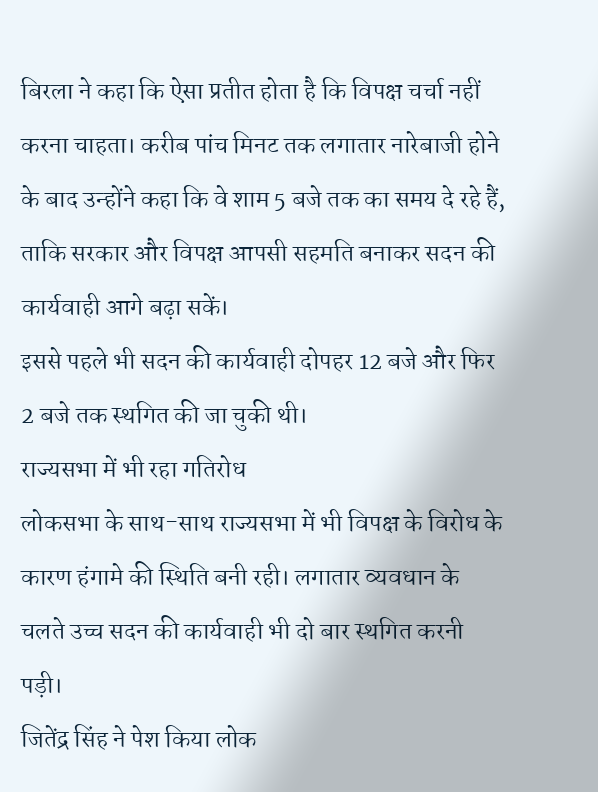बिरला ने कहा कि ऐसा प्रतीत होता है कि विपक्ष चर्चा नहीं करना चाहता। करीब पांच मिनट तक लगातार नारेबाजी होने के बाद उन्होंने कहा कि वे शाम 5 बजे तक का समय दे रहे हैं, ताकि सरकार और विपक्ष आपसी सहमति बनाकर सदन की कार्यवाही आगे बढ़ा सकें।
इससे पहले भी सदन की कार्यवाही दोपहर 12 बजे और फिर 2 बजे तक स्थगित की जा चुकी थी।
राज्यसभा में भी रहा गतिरोध
लोकसभा के साथ-साथ राज्यसभा में भी विपक्ष के विरोध के कारण हंगामे की स्थिति बनी रही। लगातार व्यवधान के चलते उच्च सदन की कार्यवाही भी दो बार स्थगित करनी पड़ी।
जितेंद्र सिंह ने पेश किया लोक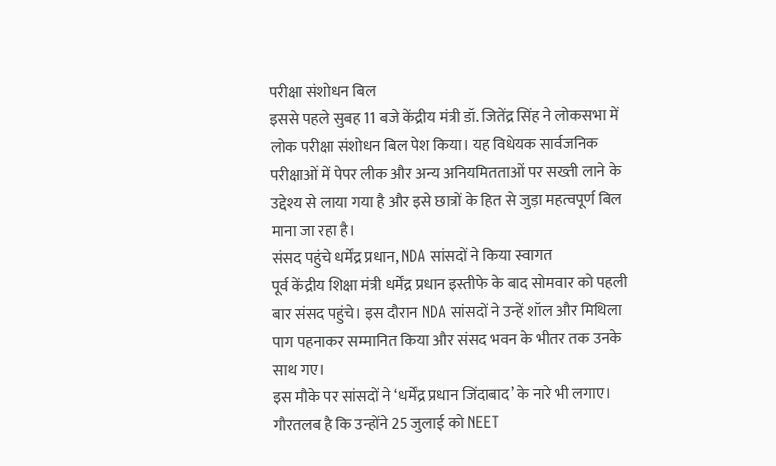परीक्षा संशोधन बिल
इससे पहले सुबह 11 बजे केंद्रीय मंत्री डॉ. जितेंद्र सिंह ने लोकसभा में लोक परीक्षा संशोधन बिल पेश किया। यह विधेयक सार्वजनिक परीक्षाओं में पेपर लीक और अन्य अनियमितताओं पर सख्ती लाने के उद्देश्य से लाया गया है और इसे छात्रों के हित से जुड़ा महत्वपूर्ण बिल माना जा रहा है।
संसद पहुंचे धर्मेंद्र प्रधान, NDA सांसदों ने किया स्वागत
पूर्व केंद्रीय शिक्षा मंत्री धर्मेंद्र प्रधान इस्तीफे के बाद सोमवार को पहली बार संसद पहुंचे। इस दौरान NDA सांसदों ने उन्हें शॉल और मिथिला पाग पहनाकर सम्मानित किया और संसद भवन के भीतर तक उनके साथ गए।
इस मौके पर सांसदों ने ‘धर्मेंद्र प्रधान जिंदाबाद’ के नारे भी लगाए। गौरतलब है कि उन्होंने 25 जुलाई को NEET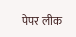पेपर लीक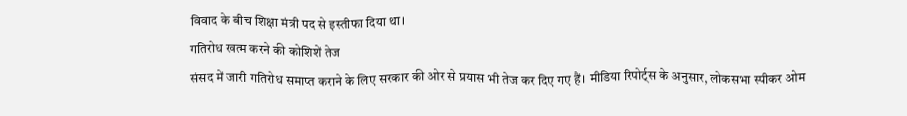विवाद के बीच शिक्षा मंत्री पद से इस्तीफा दिया था।
गतिरोध खत्म करने की कोशिशें तेज
संसद में जारी गतिरोध समाप्त कराने के लिए सरकार की ओर से प्रयास भी तेज कर दिए गए हैं। मीडिया रिपोर्ट्स के अनुसार, लोकसभा स्पीकर ओम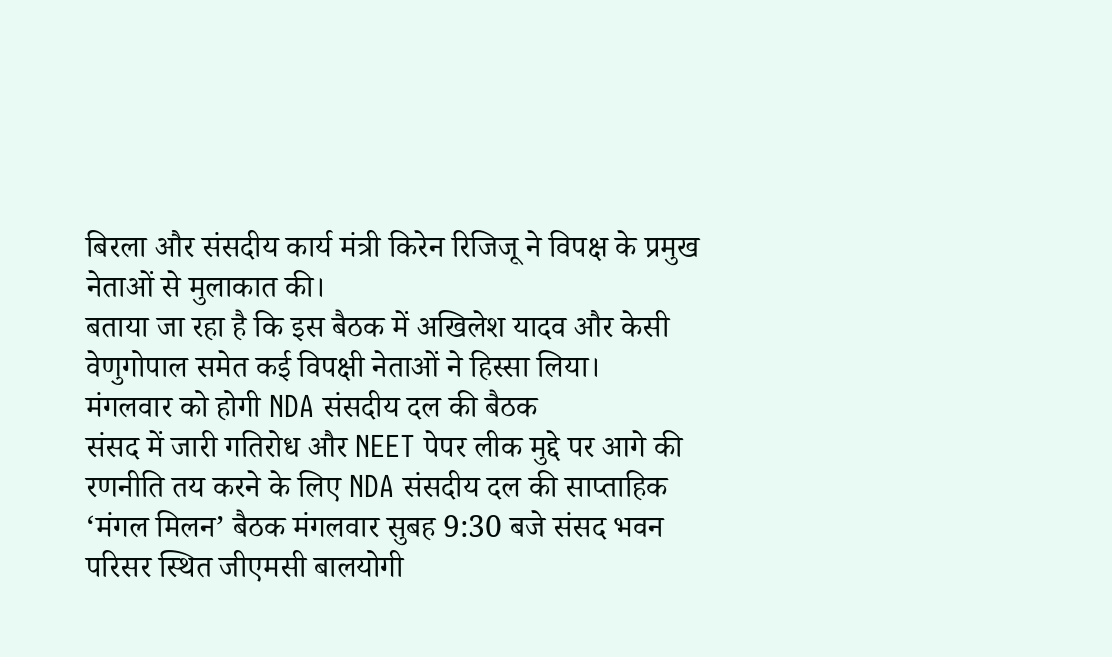बिरला और संसदीय कार्य मंत्री किरेन रिजिजू ने विपक्ष के प्रमुख नेताओं से मुलाकात की।
बताया जा रहा है कि इस बैठक में अखिलेश यादव और केसी वेणुगोपाल समेत कई विपक्षी नेताओं ने हिस्सा लिया।
मंगलवार को होगी NDA संसदीय दल की बैठक
संसद में जारी गतिरोध और NEET पेपर लीक मुद्दे पर आगे की रणनीति तय करने के लिए NDA संसदीय दल की साप्ताहिक ‘मंगल मिलन’ बैठक मंगलवार सुबह 9:30 बजे संसद भवन परिसर स्थित जीएमसी बालयोगी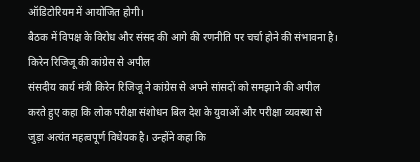ऑडिटोरियम में आयोजित होगी।
बैठक में विपक्ष के विरोध और संसद की आगे की रणनीति पर चर्चा होने की संभावना है।
किरेन रिजिजू की कांग्रेस से अपील
संसदीय कार्य मंत्री किरेन रिजिजू ने कांग्रेस से अपने सांसदों को समझाने की अपील करते हुए कहा कि लोक परीक्षा संशोधन बिल देश के युवाओं और परीक्षा व्यवस्था से जुड़ा अत्यंत महत्वपूर्ण विधेयक है। उन्होंने कहा कि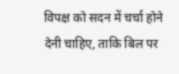विपक्ष को सदन में चर्चा होने देनी चाहिए, ताकि बिल पर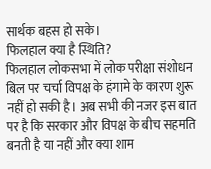सार्थक बहस हो सके।
फिलहाल क्या है स्थिति?
फिलहाल लोकसभा में लोक परीक्षा संशोधन बिल पर चर्चा विपक्ष के हंगामे के कारण शुरू नहीं हो सकी है। अब सभी की नजर इस बात पर है कि सरकार और विपक्ष के बीच सहमति बनती है या नहीं और क्या शाम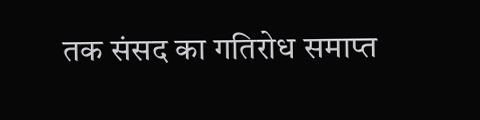तक संसद का गतिरोध समाप्त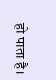हो पाता है।